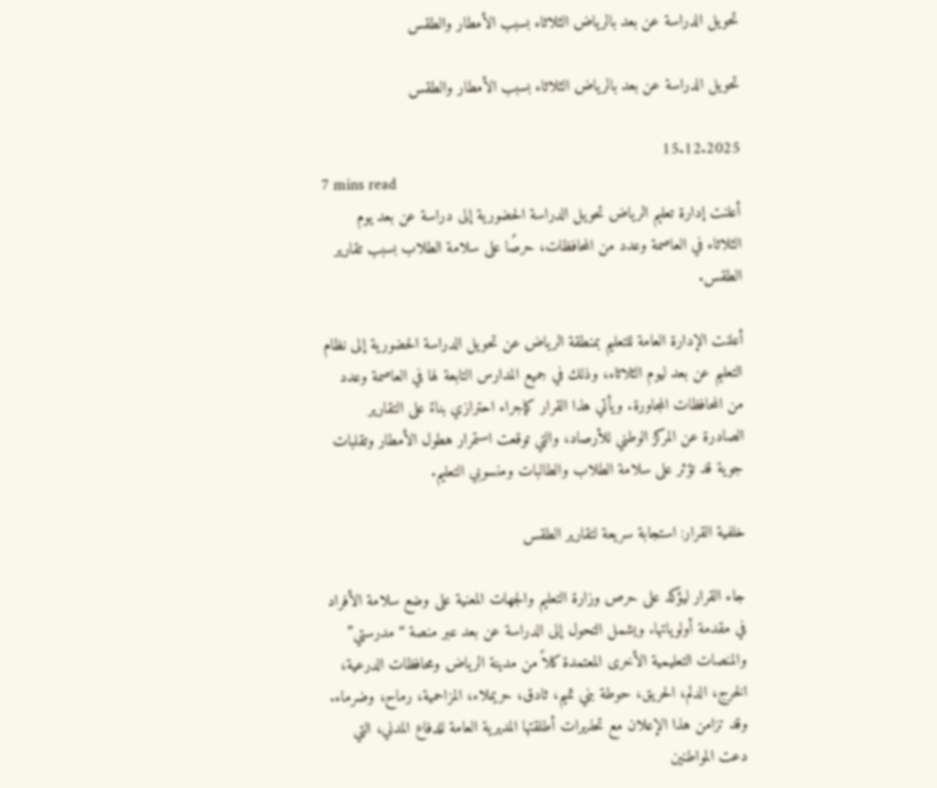تحويل الدراسة عن بعد بالرياض الثلاثاء بسبب الأمطار والطقس

تحويل الدراسة عن بعد بالرياض الثلاثاء بسبب الأمطار والطقس

15.12.2025
7 mins read
أعلنت إدارة تعليم الرياض تحويل الدراسة الحضورية إلى دراسة عن بعد يوم الثلاثاء في العاصمة وعدد من المحافظات، حرصًا على سلامة الطلاب بسبب تقارير الطقس.

أعلنت الإدارة العامة للتعليم بمنطقة الرياض عن تحويل الدراسة الحضورية إلى نظام التعليم عن بعد ليوم الثلاثاء، وذلك في جميع المدارس التابعة لها في العاصمة وعدد من المحافظات المجاورة. ويأتي هذا القرار كإجراء احترازي بناءً على التقارير الصادرة عن المركز الوطني للأرصاد، والتي توقعت استمرار هطول الأمطار وتقلبات جوية قد تؤثر على سلامة الطلاب والطالبات ومنسوبي التعليم.

خلفية القرار: استجابة سريعة لتقارير الطقس

جاء القرار ليؤكد على حرص وزارة التعليم والجهات المعنية على وضع سلامة الأفراد في مقدمة أولوياتها. ويشمل التحول إلى الدراسة عن بعد عبر منصة “مدرستي” والمنصات التعليمية الأخرى المعتمدة كلاً من مدينة الرياض ومحافظات الدرعية، الخرج، الدلم، الحريق، حوطة بني تميم، ثادق، حريملاء، المزاحمية، رماح، وضرماء. وقد تزامن هذا الإعلان مع تحذيرات أطلقتها المديرية العامة للدفاع المدني، التي دعت المواطنين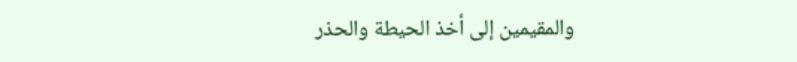والمقيمين إلى أخذ الحيطة والحذر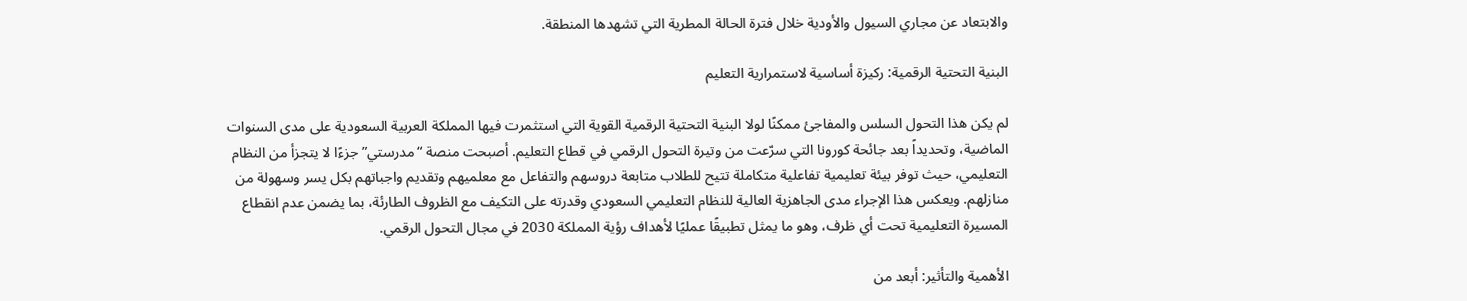والابتعاد عن مجاري السيول والأودية خلال فترة الحالة المطرية التي تشهدها المنطقة.

البنية التحتية الرقمية: ركيزة أساسية لاستمرارية التعليم

لم يكن هذا التحول السلس والمفاجئ ممكنًا لولا البنية التحتية الرقمية القوية التي استثمرت فيها المملكة العربية السعودية على مدى السنوات الماضية، وتحديداً بعد جائحة كورونا التي سرّعت من وتيرة التحول الرقمي في قطاع التعليم. أصبحت منصة “مدرستي” جزءًا لا يتجزأ من النظام التعليمي، حيث توفر بيئة تعليمية تفاعلية متكاملة تتيح للطلاب متابعة دروسهم والتفاعل مع معلميهم وتقديم واجباتهم بكل يسر وسهولة من منازلهم. ويعكس هذا الإجراء مدى الجاهزية العالية للنظام التعليمي السعودي وقدرته على التكيف مع الظروف الطارئة، بما يضمن عدم انقطاع المسيرة التعليمية تحت أي ظرف، وهو ما يمثل تطبيقًا عمليًا لأهداف رؤية المملكة 2030 في مجال التحول الرقمي.

الأهمية والتأثير: أبعد من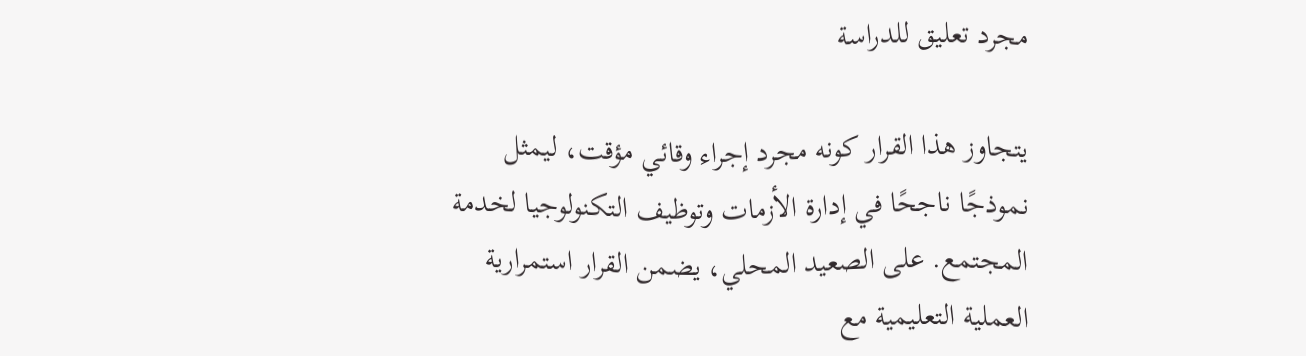مجرد تعليق للدراسة

يتجاوز هذا القرار كونه مجرد إجراء وقائي مؤقت، ليمثل نموذجًا ناجحًا في إدارة الأزمات وتوظيف التكنولوجيا لخدمة المجتمع. على الصعيد المحلي، يضمن القرار استمرارية العملية التعليمية مع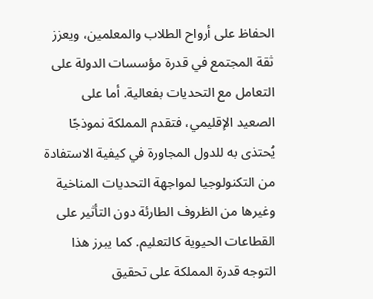الحفاظ على أرواح الطلاب والمعلمين، ويعزز ثقة المجتمع في قدرة مؤسسات الدولة على التعامل مع التحديات بفعالية. أما على الصعيد الإقليمي، فتقدم المملكة نموذجًا يُحتذى به للدول المجاورة في كيفية الاستفادة من التكنولوجيا لمواجهة التحديات المناخية وغيرها من الظروف الطارئة دون التأثير على القطاعات الحيوية كالتعليم. كما يبرز هذا التوجه قدرة المملكة على تحقيق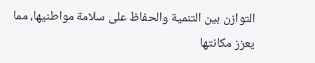التوازن بين التنمية والحفاظ على سلامة مواطنيها، مما يعزز مكانتها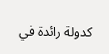كدولة رائدة في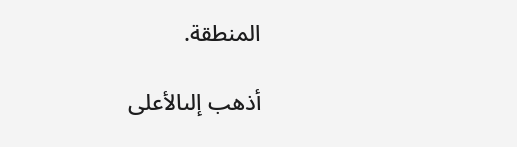المنطقة.

أذهب إلىالأعلى